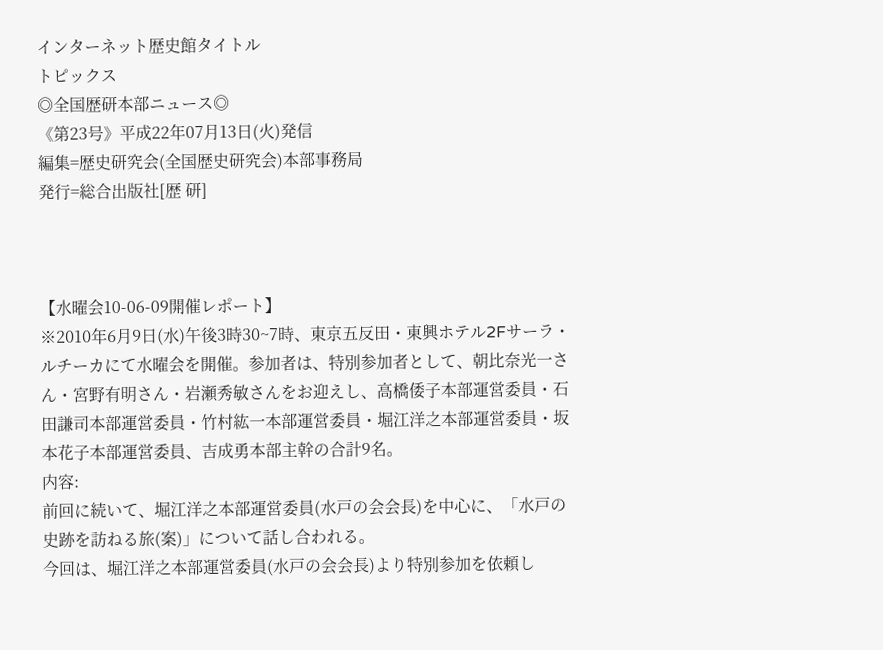インターネット歴史館タイトル
トピックス
◎全国歴研本部ニュース◎
《第23号》平成22年07月13日(火)発信
編集=歴史研究会(全国歴史研究会)本部事務局
発行=総合出版社[歴 研]



【水曜会10-06-09開催レポート】
※2010年6月9日(水)午後3時30~7時、東京五反田・東興ホテル2Fサーラ・ルチーカにて水曜会を開催。参加者は、特別参加者として、朝比奈光一さん・宮野有明さん・岩瀬秀敏さんをお迎えし、高橋倭子本部運営委員・石田謙司本部運営委員・竹村紘一本部運営委員・堀江洋之本部運営委員・坂本花子本部運営委員、吉成勇本部主幹の合計9名。
内容:
前回に続いて、堀江洋之本部運営委員(水戸の会会長)を中心に、「水戸の史跡を訪ねる旅(案)」について話し合われる。
今回は、堀江洋之本部運営委員(水戸の会会長)より特別参加を依頼し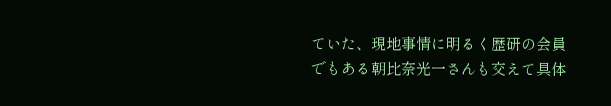ていた、現地事情に明るく歴研の会員でもある朝比奈光一さんも交えて具体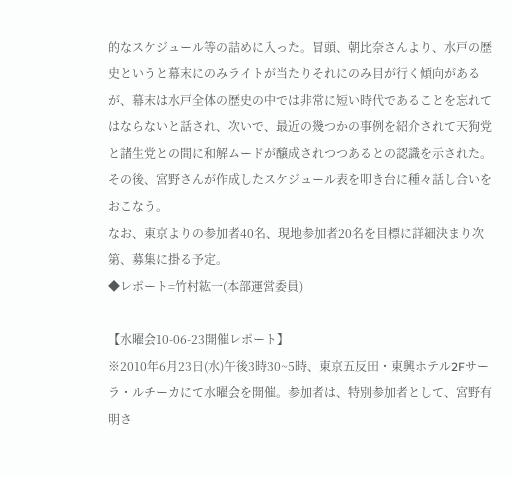的なスケジュール等の詰めに入った。冒頭、朝比奈さんより、水戸の歴史というと幕末にのみライトが当たりそれにのみ目が行く傾向があるが、幕末は水戸全体の歴史の中では非常に短い時代であることを忘れてはならないと話され、次いで、最近の幾つかの事例を紹介されて天狗党と諸生党との間に和解ムードが醸成されつつあるとの認識を示された。その後、宮野さんが作成したスケジュール表を叩き台に種々話し合いをおこなう。
なお、東京よりの参加者40名、現地参加者20名を目標に詳細決まり次第、募集に掛る予定。
◆レポート=竹村紘一(本部運営委員)

【水曜会10-06-23開催レポート】
※2010年6月23日(水)午後3時30~5時、東京五反田・東興ホテル2Fサーラ・ルチーカにて水曜会を開催。参加者は、特別参加者として、宮野有明さ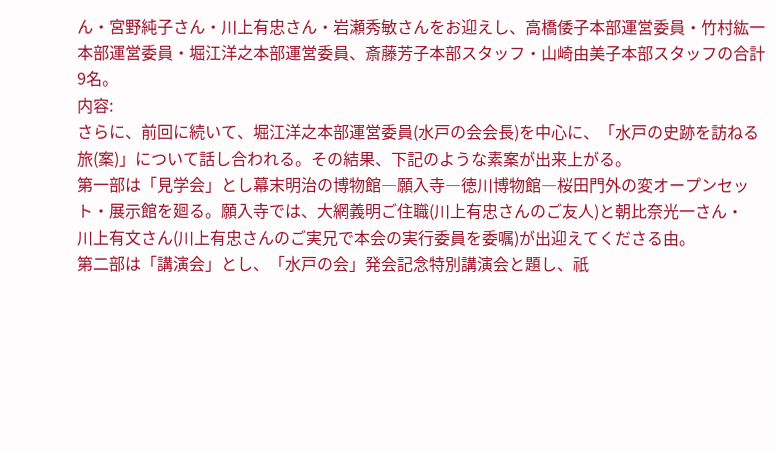ん・宮野純子さん・川上有忠さん・岩瀬秀敏さんをお迎えし、高橋倭子本部運営委員・竹村紘一本部運営委員・堀江洋之本部運営委員、斎藤芳子本部スタッフ・山崎由美子本部スタッフの合計9名。
内容:
さらに、前回に続いて、堀江洋之本部運営委員(水戸の会会長)を中心に、「水戸の史跡を訪ねる旅(案)」について話し合われる。その結果、下記のような素案が出来上がる。
第一部は「見学会」とし幕末明治の博物館―願入寺―徳川博物館―桜田門外の変オープンセット・展示館を廻る。願入寺では、大網義明ご住職(川上有忠さんのご友人)と朝比奈光一さん・
川上有文さん(川上有忠さんのご実兄で本会の実行委員を委嘱)が出迎えてくださる由。
第二部は「講演会」とし、「水戸の会」発会記念特別講演会と題し、祇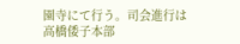園寺にて行う。司会進行は高橋倭子本部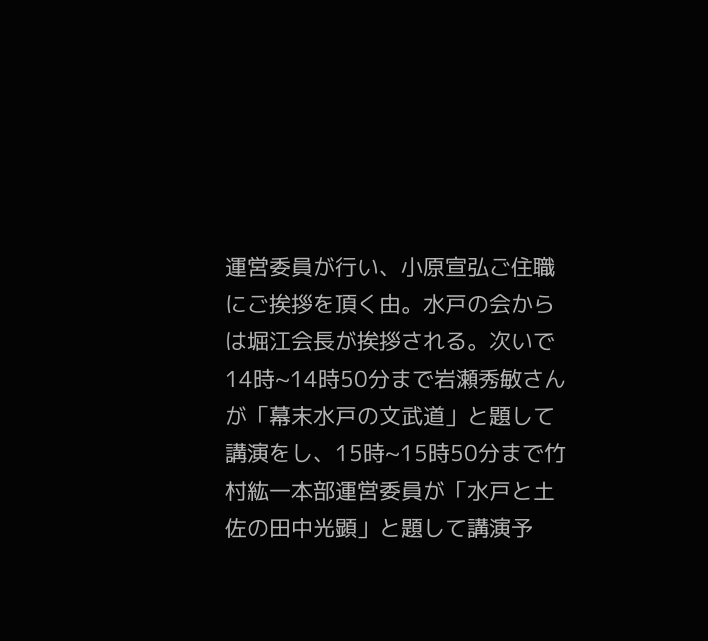運営委員が行い、小原宣弘ご住職にご挨拶を頂く由。水戸の会からは堀江会長が挨拶される。次いで14時~14時50分まで岩瀬秀敏さんが「幕末水戸の文武道」と題して講演をし、15時~15時50分まで竹村紘一本部運営委員が「水戸と土佐の田中光顕」と題して講演予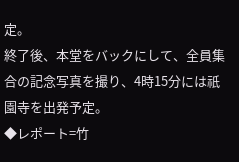定。
終了後、本堂をバックにして、全員集合の記念写真を撮り、4時15分には祇園寺を出発予定。
◆レポート=竹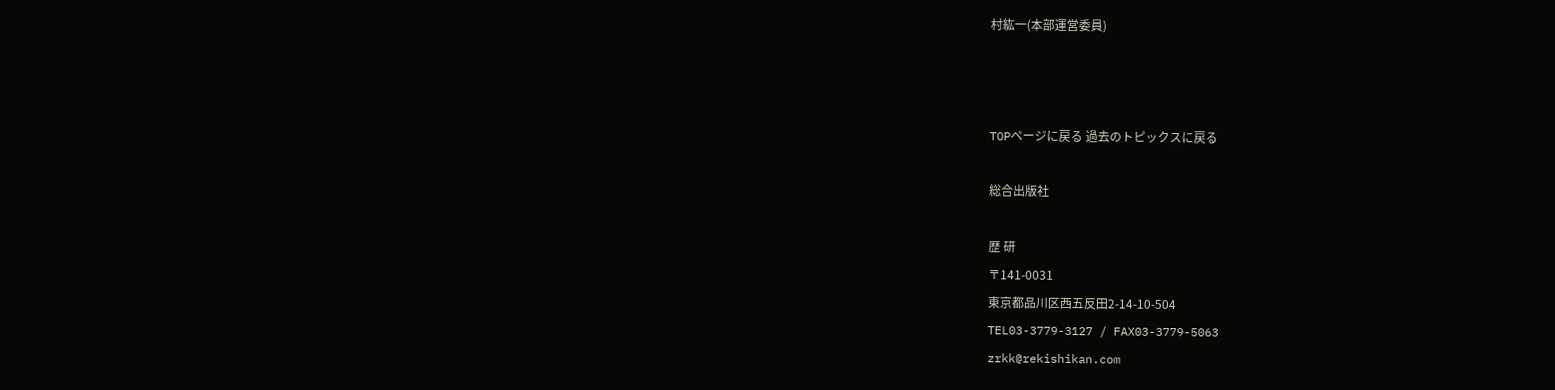村紘一(本部運営委員)



TOPページに戻る 過去のトピックスに戻る

総合出版社

歴 研
〒141-0031
東京都品川区西五反田2-14-10-504
TEL03-3779-3127 / FAX03-3779-5063
zrkk@rekishikan.com